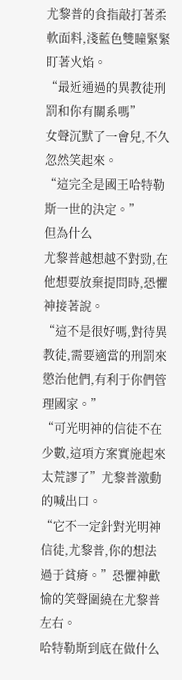尤黎普的食指敲打著柔軟面料,淺藍色雙瞳緊緊盯著火焰。
“最近通過的異教徒刑罰和你有關系嗎”
女聲沉默了一會兒,不久忽然笑起來。
“這完全是國王哈特勒斯一世的決定。”
但為什么
尤黎普越想越不對勁,在他想要放棄提問時,恐懼神接著說。
“這不是很好嗎,對待異教徒,需要適當的刑罰來懲治他們,有利于你們管理國家。”
“可光明神的信徒不在少數,這項方案實施起來太荒謬了”尤黎普激動的喊出口。
“它不一定針對光明神信徒,尤黎普,你的想法過于貧瘠。”恐懼神歡愉的笑聲圍繞在尤黎普左右。
哈特勒斯到底在做什么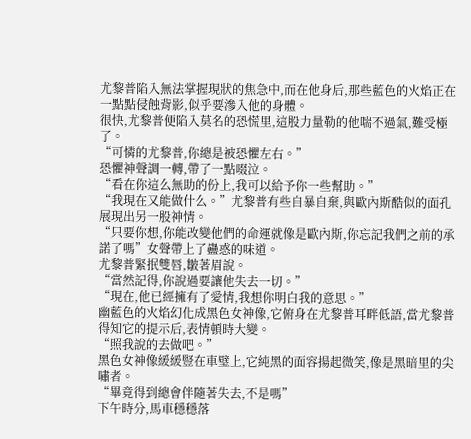尤黎普陷入無法掌握現狀的焦急中,而在他身后,那些藍色的火焰正在一點點侵蝕背影,似乎要滲入他的身體。
很快,尤黎普便陷入莫名的恐慌里,這股力量勒的他喘不過氣,難受極了。
“可憐的尤黎普,你總是被恐懼左右。”
恐懼神聲調一轉,帶了一點啜泣。
“看在你這么無助的份上,我可以給予你一些幫助。”
“我現在又能做什么。”尤黎普有些自暴自棄,與歐內斯酷似的面孔展現出另一股神情。
“只要你想,你能改變他們的命運就像是歐內斯,你忘記我們之前的承諾了嗎”女聲帶上了蠱惑的味道。
尤黎普緊抿雙唇,皺著眉說。
“當然記得,你說過要讓他失去一切。”
“現在,他已經擁有了愛情,我想你明白我的意思。”
幽藍色的火焰幻化成黑色女神像,它俯身在尤黎普耳畔低語,當尤黎普得知它的提示后,表情頓時大變。
“照我說的去做吧。”
黑色女神像緩緩豎在車璧上,它純黑的面容揚起微笑,像是黑暗里的尖嘯者。
“畢竟得到總會伴隨著失去,不是嗎”
下午時分,馬車穩穩落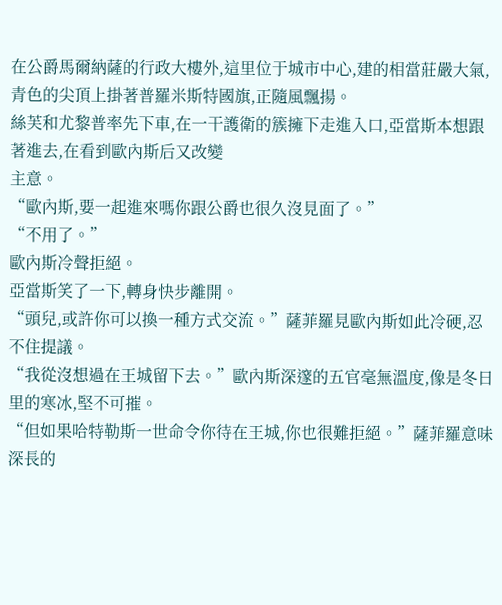在公爵馬爾納薩的行政大樓外,這里位于城市中心,建的相當莊嚴大氣,青色的尖頂上掛著普羅米斯特國旗,正隨風飄揚。
絲芙和尤黎普率先下車,在一干護衛的簇擁下走進入口,亞當斯本想跟著進去,在看到歐內斯后又改變
主意。
“歐內斯,要一起進來嗎你跟公爵也很久沒見面了。”
“不用了。”
歐內斯冷聲拒絕。
亞當斯笑了一下,轉身快步離開。
“頭兒,或許你可以換一種方式交流。”薩菲羅見歐內斯如此冷硬,忍不住提議。
“我從沒想過在王城留下去。”歐內斯深邃的五官毫無溫度,像是冬日里的寒冰,堅不可摧。
“但如果哈特勒斯一世命令你待在王城,你也很難拒絕。”薩菲羅意味深長的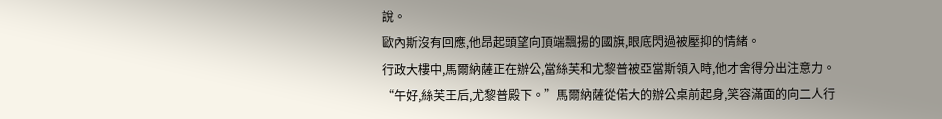說。
歐內斯沒有回應,他昂起頭望向頂端飄揚的國旗,眼底閃過被壓抑的情緒。
行政大樓中,馬爾納薩正在辦公,當絲芙和尤黎普被亞當斯領入時,他才舍得分出注意力。
“午好,絲芙王后,尤黎普殿下。”馬爾納薩從偌大的辦公桌前起身,笑容滿面的向二人行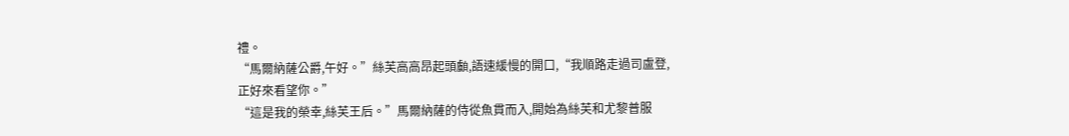禮。
“馬爾納薩公爵,午好。”絲芙高高昂起頭顱,語速緩慢的開口,“我順路走過司盧登,正好來看望你。”
“這是我的榮幸,絲芙王后。”馬爾納薩的侍從魚貫而入,開始為絲芙和尤黎普服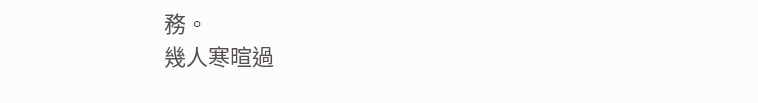務。
幾人寒暄過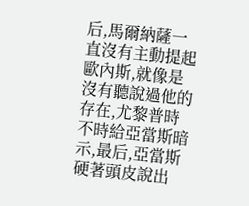后,馬爾納薩一直沒有主動提起歐內斯,就像是沒有聽說過他的存在,尤黎普時不時給亞當斯暗示,最后,亞當斯硬著頭皮說出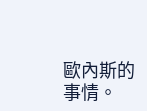歐內斯的事情。